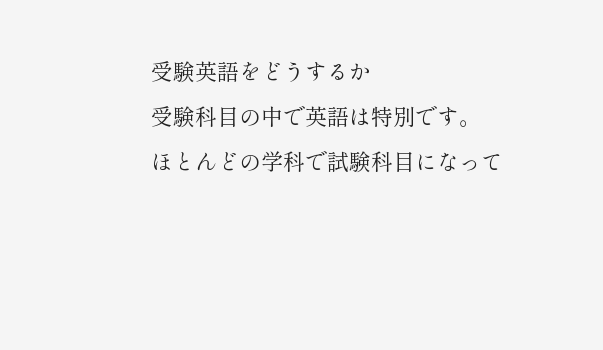受験英語をどうするか
受験科目の中で英語は特別です。
ほとんどの学科で試験科目になって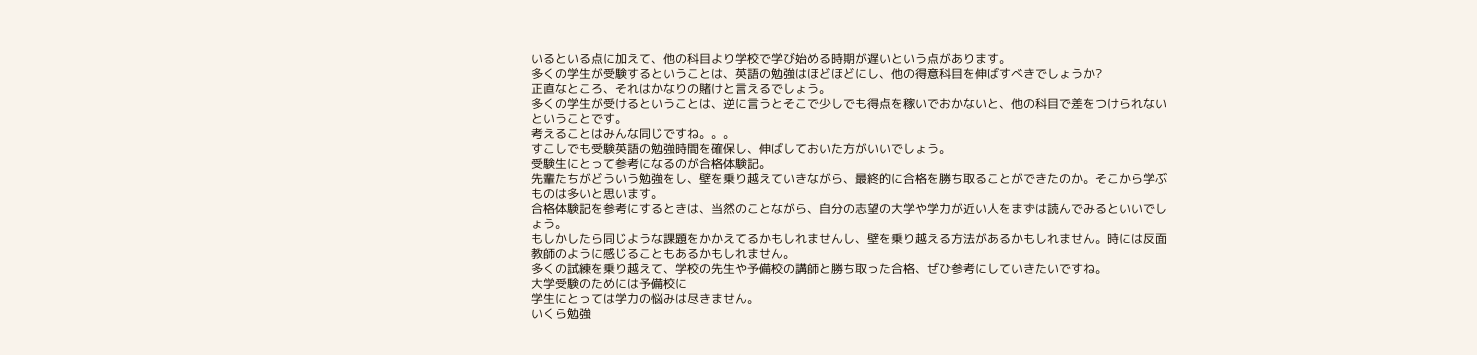いるといる点に加えて、他の科目より学校で学び始める時期が遅いという点があります。
多くの学生が受験するということは、英語の勉強はほどほどにし、他の得意科目を伸ばすべきでしょうか?
正直なところ、それはかなりの賭けと言えるでしょう。
多くの学生が受けるということは、逆に言うとそこで少しでも得点を稼いでおかないと、他の科目で差をつけられないということです。
考えることはみんな同じですね。。。
すこしでも受験英語の勉強時間を確保し、伸ばしておいた方がいいでしょう。
受験生にとって参考になるのが合格体験記。
先輩たちがどういう勉強をし、壁を乗り越えていきながら、最終的に合格を勝ち取ることができたのか。そこから学ぶものは多いと思います。
合格体験記を参考にするときは、当然のことながら、自分の志望の大学や学力が近い人をまずは読んでみるといいでしょう。
もしかしたら同じような課題をかかえてるかもしれませんし、壁を乗り越える方法があるかもしれません。時には反面教師のように感じることもあるかもしれません。
多くの試練を乗り越えて、学校の先生や予備校の講師と勝ち取った合格、ぜひ参考にしていきたいですね。
大学受験のためには予備校に
学生にとっては学力の悩みは尽きません。
いくら勉強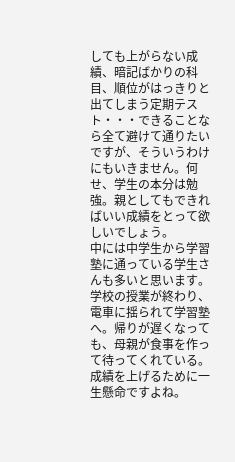しても上がらない成績、暗記ばかりの科目、順位がはっきりと出てしまう定期テスト・・・できることなら全て避けて通りたいですが、そういうわけにもいきません。何せ、学生の本分は勉強。親としてもできればいい成績をとって欲しいでしょう。
中には中学生から学習塾に通っている学生さんも多いと思います。学校の授業が終わり、電車に揺られて学習塾へ。帰りが遅くなっても、母親が食事を作って待ってくれている。成績を上げるために一生懸命ですよね。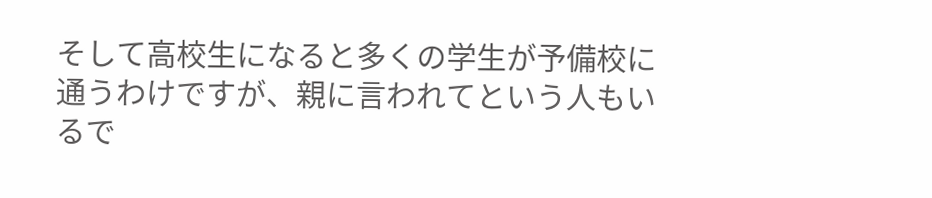そして高校生になると多くの学生が予備校に通うわけですが、親に言われてという人もいるで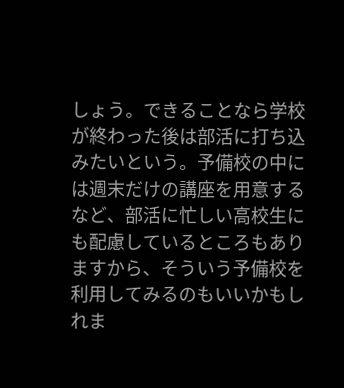しょう。できることなら学校が終わった後は部活に打ち込みたいという。予備校の中には週末だけの講座を用意するなど、部活に忙しい高校生にも配慮しているところもありますから、そういう予備校を利用してみるのもいいかもしれま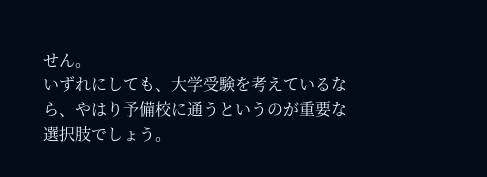せん。
いずれにしても、大学受験を考えているなら、やはり予備校に通うというのが重要な選択肢でしょう。